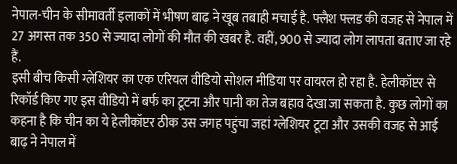नेपाल-चीन के सीमावर्ती इलाकों में भीषण बाढ़ ने खूब तबाही मचाई है. फ्लैश फ्लड की वजह से नेपाल में 27 अगस्त तक 350 से ज्यादा लोगों की मौत की खबर है. वहीं, 900 से ज्यादा लोग लापता बताए जा रहे हैं.
इसी बीच किसी ग्लेशियर का एक एरियल वीडियो सोशल मीडिया पर वायरल हो रहा है. हेलीकॉप्टर से रिकॉर्ड किए गए इस वीडियो में बर्फ का टूटना और पानी का तेज बहाव देखा जा सकता है. कुछ लोगों का कहना है कि चीन का ये हेलीकॉप्टर ठीक उस जगह पहुंचा जहां ग्लेशियर टूटा और उसकी वजह से आई बाढ़ ने नेपाल में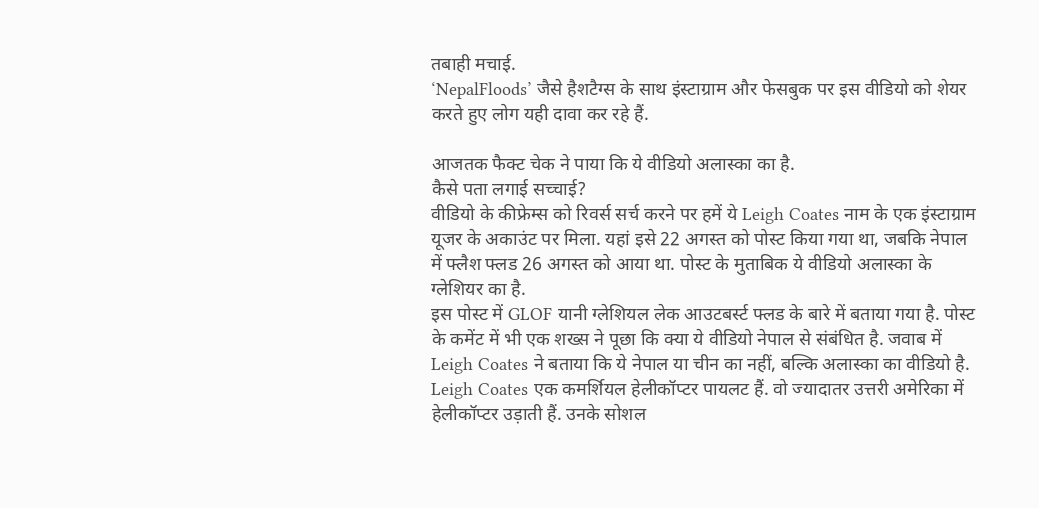तबाही मचाई.
‘NepalFloods’ जैसे हैशटैग्स के साथ इंस्टाग्राम और फेसबुक पर इस वीडियो को शेयर करते हुए लोग यही दावा कर रहे हैं.

आजतक फैक्ट चेक ने पाया कि ये वीडियो अलास्का का है.
कैसे पता लगाई सच्चाई?
वीडियो के कीफ्रेम्स को रिवर्स सर्च करने पर हमें ये Leigh Coates नाम के एक इंस्टाग्राम यूजर के अकाउंट पर मिला. यहां इसे 22 अगस्त को पोस्ट किया गया था, जबकि नेपाल में फ्लैश फ्लड 26 अगस्त को आया था. पोस्ट के मुताबिक ये वीडियो अलास्का के ग्लेशियर का है.
इस पोस्ट में GLOF यानी ग्लेशियल लेक आउटबर्स्ट फ्लड के बारे में बताया गया है. पोस्ट के कमेंट में भी एक शख्स ने पूछा कि क्या ये वीडियो नेपाल से संबंधित है. जवाब में Leigh Coates ने बताया कि ये नेपाल या चीन का नहीं, बल्कि अलास्का का वीडियो है.
Leigh Coates एक कमर्शियल हेलीकॉप्टर पायलट हैं. वो ज्यादातर उत्तरी अमेरिका में हेलीकॉप्टर उड़ाती हैं. उनके सोशल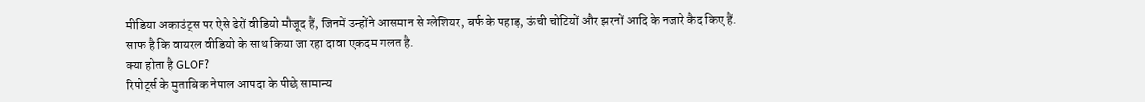मीडिया अकाउंट्स पर ऐसे ढेरों वीडियो मौजूद हैं, जिनमें उन्होंने आसमान से ग्लेशियर, बर्फ के पहाड़, ऊंची चोटियों और झरनों आदि के नजारे कैद किए हैं.
साफ है कि वायरल वीडियो के साथ किया जा रहा दावा एकदम गलत है.
क्या होता है GLOF?
रिपोर्ट्स के मुताबिक नेपाल आपदा के पीछे सामान्य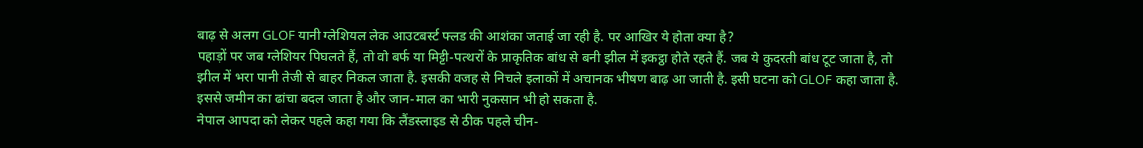बाढ़ से अलग GLOF यानी ग्लेशियल लेक आउटबर्स्ट फ्लड की आशंका जताई जा रही है. पर आखिर ये होता क्या है?
पहाड़ों पर जब ग्लेशियर पिघलते हैं, तो वो बर्फ या मिट्टी-पत्थरों के प्राकृतिक बांध से बनी झील में इकट्ठा होते रहते हैं. जब ये कुदरती बांध टूट जाता है, तो झील में भरा पानी तेजी से बाहर निकल जाता है. इसकी वजह से निचले इलाकों में अचानक भीषण बाढ़ आ जाती है. इसी घटना को GLOF कहा जाता है. इससे जमीन का ढांचा बदल जाता है और जान-माल का भारी नुकसान भी हो सकता है.
नेपाल आपदा को लेकर पहले कहा गया कि लैंडस्लाइड से ठीक पहले चीन-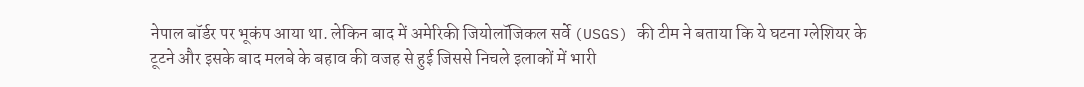नेपाल बॉर्डर पर भूकंप आया था. लेकिन बाद में अमेरिकी जियोलॉजिकल सर्वे (USGS) की टीम ने बताया कि ये घटना ग्लेशियर के टूटने और इसके बाद मलबे के बहाव की वजह से हुई जिससे निचले इलाकों में भारी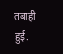तबाही हुई.